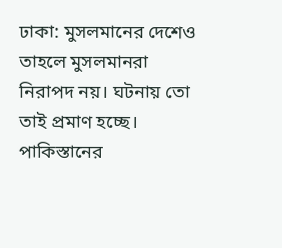ঢাকা: মুসলমানের দেশেও তাহলে মুসলমানরা নিরাপদ নয়। ঘটনায় তো তাই প্রমাণ হচ্ছে।
পাকিস্তানের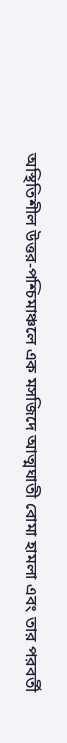অস্থিতিশীল উত্তর-পশ্চিমাঞ্চলে এক মসজিদে আত্মঘাতী বোমা হামলা এবং তার পরবর্তী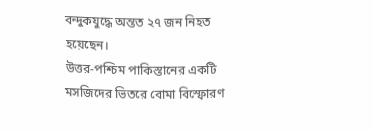বন্দুকযুদ্ধে অন্তত ২৭ জন নিহত হয়েছেন।
উত্তর-পশ্চিম পাকিস্তানের একটি মসজিদের ভিতরে বোমা বিস্ফোরণ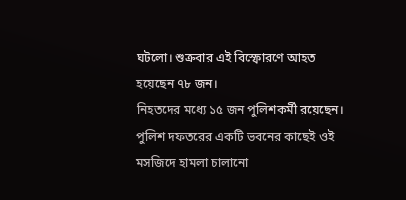ঘটলো। শুক্রবার এই বিস্ফোরণে আহত হয়েছেন ৭৮ জন।
নিহতদের মধ্যে ১৫ জন পুলিশকর্মী রয়েছেন। পুলিশ দফতরের একটি ভবনের কাছেই ওই মসজিদে হামলা চালানো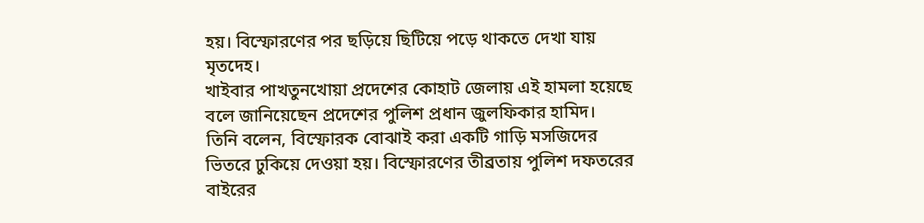হয়। বিস্ফোরণের পর ছড়িয়ে ছিটিয়ে পড়ে থাকতে দেখা যায় মৃতদেহ।
খাইবার পাখতুনখোয়া প্রদেশের কোহাট জেলায় এই হামলা হয়েছে বলে জানিয়েছেন প্রদেশের পুলিশ প্রধান জুলফিকার হামিদ।
তিনি বলেন, বিস্ফোরক বোঝাই করা একটি গাড়ি মসজিদের ভিতরে ঢুকিয়ে দেওয়া হয়। বিস্ফোরণের তীব্রতায় পুলিশ দফতরের বাইরের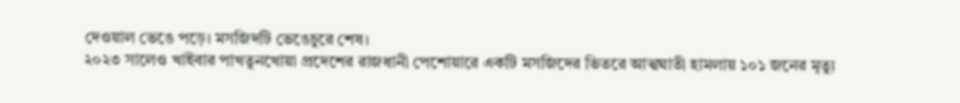দেওয়াল ভেঙে পড়ে। মসজিদটি ভেঙেচুরে শেষ।
২০২৩ সালেও খাইবার পাখতুনখোয়া প্রদেশের রাজধানী পেশোয়ারে একটি মসজিদের ভিতরে আত্মঘাতী হামলায় ১০১ জনের মৃত্যু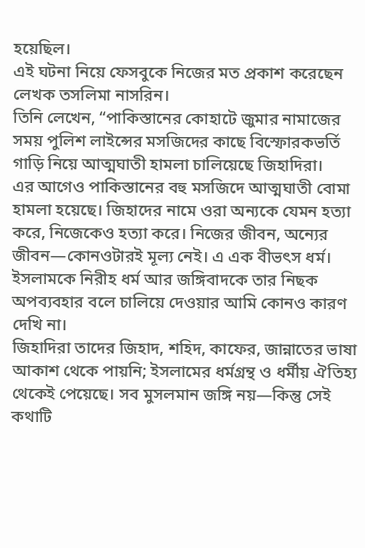হয়েছিল।
এই ঘটনা নিয়ে ফেসবুকে নিজের মত প্রকাশ করেছেন লেখক তসলিমা নাসরিন।
তিনি লেখেন, “পাকিস্তানের কোহাটে জুমার নামাজের সময় পুলিশ লাইন্সের মসজিদের কাছে বিস্ফোরকভর্তি গাড়ি নিয়ে আত্মঘাতী হামলা চালিয়েছে জিহাদিরা।
এর আগেও পাকিস্তানের বহু মসজিদে আত্মঘাতী বোমা হামলা হয়েছে। জিহাদের নামে ওরা অন্যকে যেমন হত্যা করে, নিজেকেও হত্যা করে। নিজের জীবন, অন্যের জীবন—কোনওটারই মূল্য নেই। এ এক বীভৎস ধর্ম।
ইসলামকে নিরীহ ধর্ম আর জঙ্গিবাদকে তার নিছক অপব্যবহার বলে চালিয়ে দেওয়ার আমি কোনও কারণ দেখি না।
জিহাদিরা তাদের জিহাদ, শহিদ, কাফের, জান্নাতের ভাষা আকাশ থেকে পায়নি; ইসলামের ধর্মগ্রন্থ ও ধর্মীয় ঐতিহ্য থেকেই পেয়েছে। সব মুসলমান জঙ্গি নয়—কিন্তু সেই কথাটি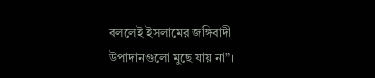বললেই ইসলামের জঙ্গিবাদী উপাদানগুলো মুছে যায় না”।